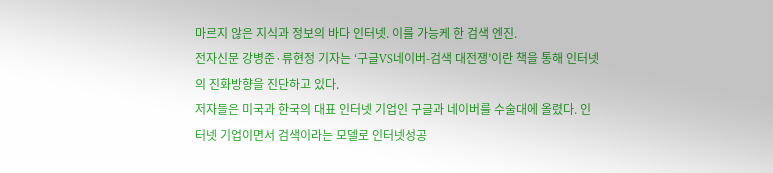마르지 않은 지식과 정보의 바다 인터넷. 이를 가능케 한 검색 엔진.
전자신문 강병준·류현정 기자는 ‘구글VS네이버-검색 대전쟁’이란 책을 통해 인터넷의 진화방향을 진단하고 있다.
저자들은 미국과 한국의 대표 인터넷 기업인 구글과 네이버를 수술대에 올렸다. 인터넷 기업이면서 검색이라는 모델로 인터넷성공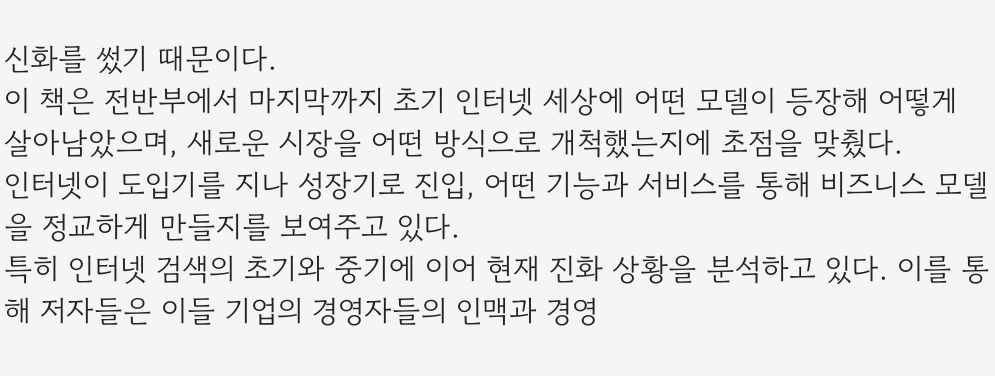신화를 썼기 때문이다.
이 책은 전반부에서 마지막까지 초기 인터넷 세상에 어떤 모델이 등장해 어떻게 살아남았으며, 새로운 시장을 어떤 방식으로 개척했는지에 초점을 맞췄다.
인터넷이 도입기를 지나 성장기로 진입, 어떤 기능과 서비스를 통해 비즈니스 모델을 정교하게 만들지를 보여주고 있다.
특히 인터넷 검색의 초기와 중기에 이어 현재 진화 상황을 분석하고 있다. 이를 통해 저자들은 이들 기업의 경영자들의 인맥과 경영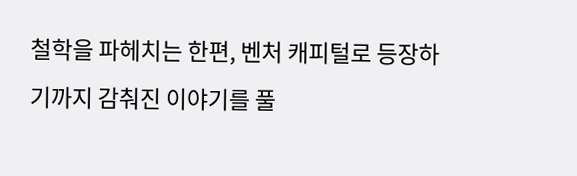철학을 파헤치는 한편, 벤처 캐피털로 등장하기까지 감춰진 이야기를 풀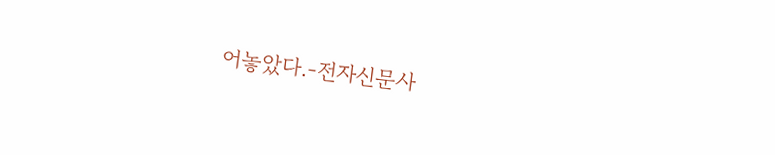어놓았다.-전자신문사